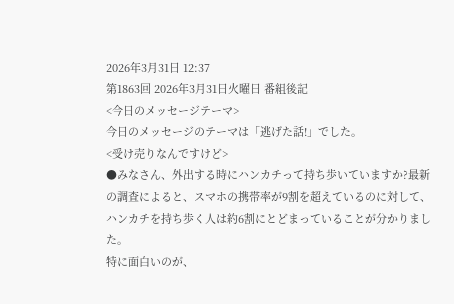2026年3月31日 12:37
第1863回 2026年3月31日火曜日 番組後記
<今日のメッセージテーマ>
今日のメッセージのテーマは「逃げた話!」でした。
<受け売りなんですけど>
●みなさん、外出する時にハンカチって持ち歩いていますか?最新の調査によると、スマホの携帯率が9割を超えているのに対して、ハンカチを持ち歩く人は約6割にとどまっていることが分かりました。
特に面白いのが、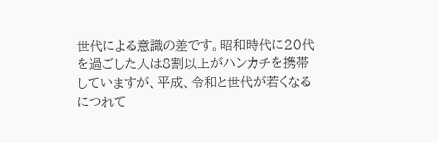世代による意識の差です。昭和時代に20代を過ごした人は8割以上がハンカチを携帯していますが、平成、令和と世代が若くなるにつれて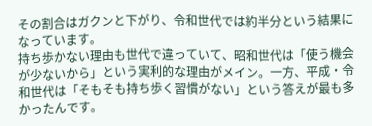その割合はガクンと下がり、令和世代では約半分という結果になっています。
持ち歩かない理由も世代で違っていて、昭和世代は「使う機会が少ないから」という実利的な理由がメイン。一方、平成・令和世代は「そもそも持ち歩く習慣がない」という答えが最も多かったんです。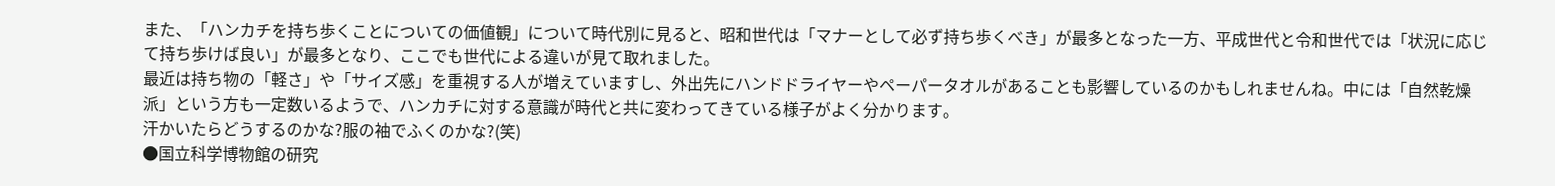また、「ハンカチを持ち歩くことについての価値観」について時代別に見ると、昭和世代は「マナーとして必ず持ち歩くべき」が最多となった一方、平成世代と令和世代では「状況に応じて持ち歩けば良い」が最多となり、ここでも世代による違いが見て取れました。
最近は持ち物の「軽さ」や「サイズ感」を重視する人が増えていますし、外出先にハンドドライヤーやペーパータオルがあることも影響しているのかもしれませんね。中には「自然乾燥派」という方も一定数いるようで、ハンカチに対する意識が時代と共に変わってきている様子がよく分かります。
汗かいたらどうするのかな?服の袖でふくのかな?(笑)
●国立科学博物館の研究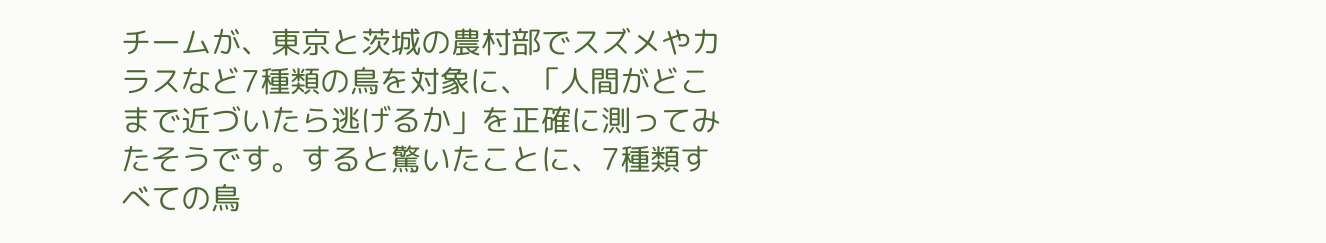チームが、東京と茨城の農村部でスズメやカラスなど7種類の鳥を対象に、「人間がどこまで近づいたら逃げるか」を正確に測ってみたそうです。すると驚いたことに、7種類すべての鳥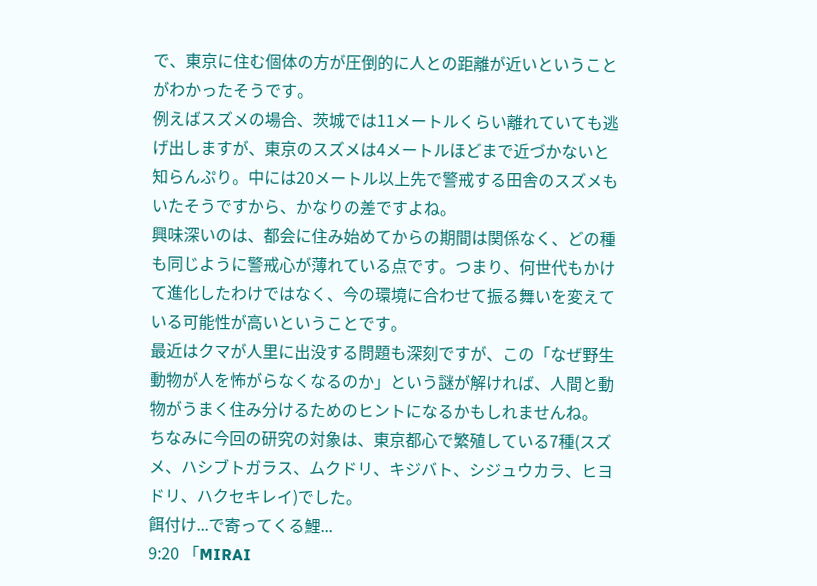で、東京に住む個体の方が圧倒的に人との距離が近いということがわかったそうです。
例えばスズメの場合、茨城では11メートルくらい離れていても逃げ出しますが、東京のスズメは4メートルほどまで近づかないと知らんぷり。中には20メートル以上先で警戒する田舎のスズメもいたそうですから、かなりの差ですよね。
興味深いのは、都会に住み始めてからの期間は関係なく、どの種も同じように警戒心が薄れている点です。つまり、何世代もかけて進化したわけではなく、今の環境に合わせて振る舞いを変えている可能性が高いということです。
最近はクマが人里に出没する問題も深刻ですが、この「なぜ野生動物が人を怖がらなくなるのか」という謎が解ければ、人間と動物がうまく住み分けるためのヒントになるかもしれませんね。
ちなみに今回の研究の対象は、東京都心で繁殖している7種(スズメ、ハシブトガラス、ムクドリ、キジバト、シジュウカラ、ヒヨドリ、ハクセキレイ)でした。
餌付け...で寄ってくる鯉...
9:20 「MIRAI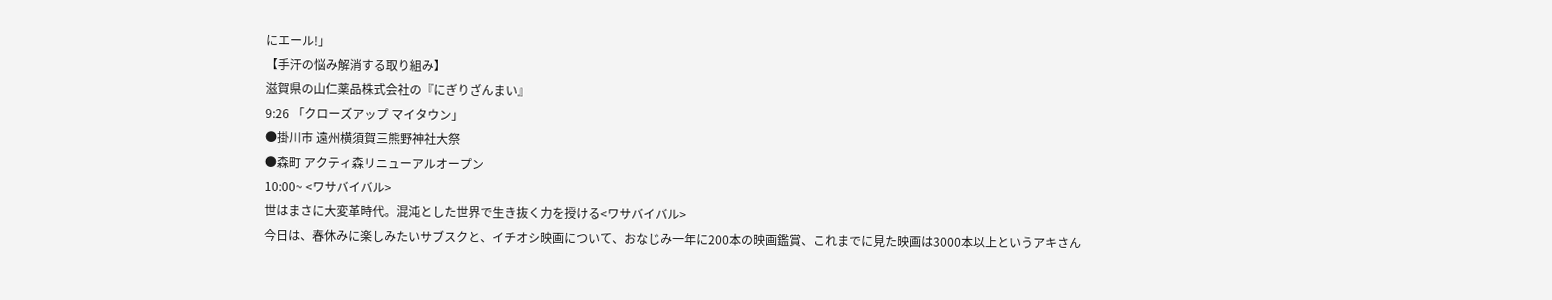にエール!」
【手汗の悩み解消する取り組み】
滋賀県の山仁薬品株式会社の『にぎりざんまい』
9:26 「クローズアップ マイタウン」
●掛川市 遠州横須賀三熊野神社大祭
●森町 アクティ森リニューアルオープン
10:00~ <ワサバイバル>
世はまさに大変革時代。混沌とした世界で生き抜く力を授ける<ワサバイバル>
今日は、春休みに楽しみたいサブスクと、イチオシ映画について、おなじみ一年に200本の映画鑑賞、これまでに見た映画は3000本以上というアキさん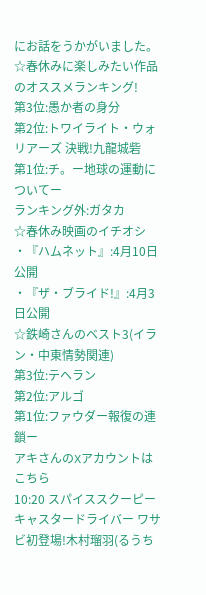にお話をうかがいました。
☆春休みに楽しみたい作品のオススメランキング!
第3位:愚か者の身分
第2位:トワイライト・ウォリアーズ 決戦!九龍城砦
第1位:チ。ー地球の運動についてー
ランキング外:ガタカ
☆春休み映画のイチオシ
・『ハムネット』:4月10日公開
・『ザ・ブライド!』:4月3日公開
☆鉄崎さんのベスト3(イラン・中東情勢関連)
第3位:テヘラン
第2位:アルゴ
第1位:ファウダー報復の連鎖ー
アキさんのXアカウントはこちら
10:20 スパイススクーピー
キャスタードライバー ワサビ初登場!木村瑠羽(るうち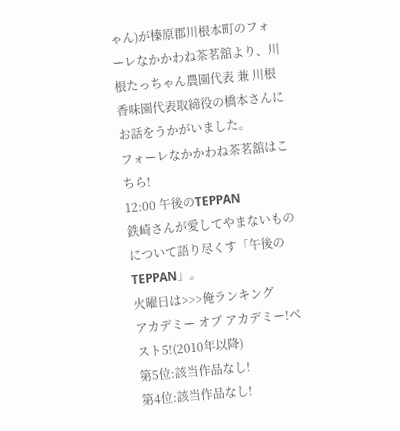ゃん)が榛原郡川根本町のフォーレなかかわね茶茗舘より、川根たっちゃん農園代表 兼 川根香味園代表取締役の橋本さんにお話をうかがいました。
フォーレなかかわね茶茗舘はこちら!
12:00 午後のTEPPAN
鉄崎さんが愛してやまないものについて語り尽くす「午後のTEPPAN」。
火曜日は>>>俺ランキング
アカデミー オブ アカデミー!ベスト5!(2010年以降)
第5位:該当作品なし!
第4位:該当作品なし!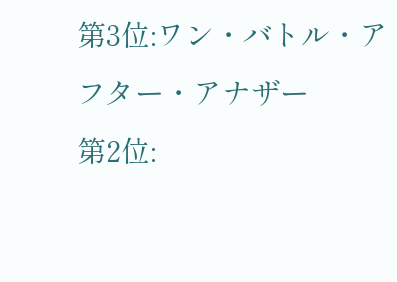第3位:ワン・バトル・アフター・アナザー
第2位: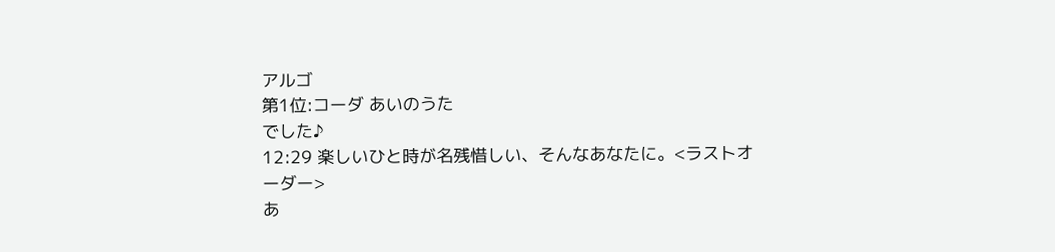アルゴ
第1位:コーダ あいのうた
でした♪
12:29 楽しいひと時が名残惜しい、そんなあなたに。<ラストオーダー>
あ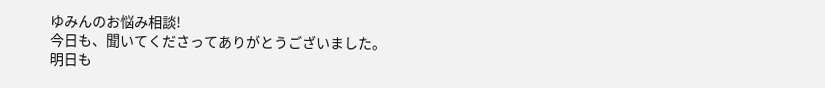ゆみんのお悩み相談!
今日も、聞いてくださってありがとうございました。
明日も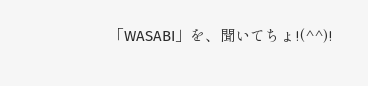「WASABI」を、聞いてちょ!(^^)!